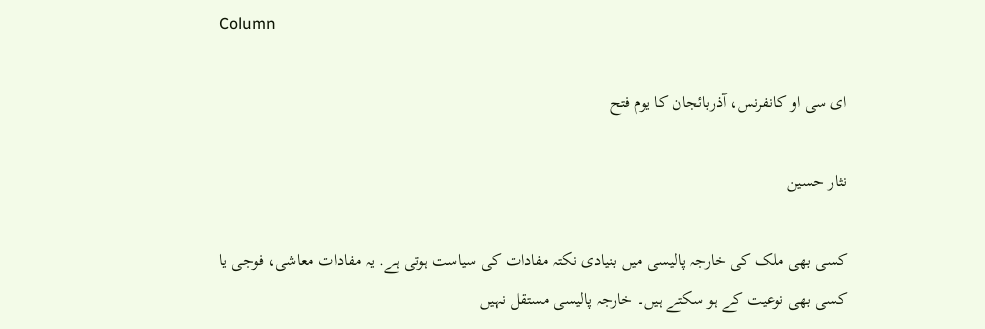Column

ای سی او کانفرنس، آذربائجان کا یوم فتح

نثار حسین

کسی بھی ملک کی خارجہ پالیسی میں بنیادی نکتہ مفادات کی سیاست ہوتی ہے. یہ مفادات معاشی، فوجی یا کسی بھی نوعیت کے ہو سکتے ہیں۔ خارجہ پالیسی مستقل نہیں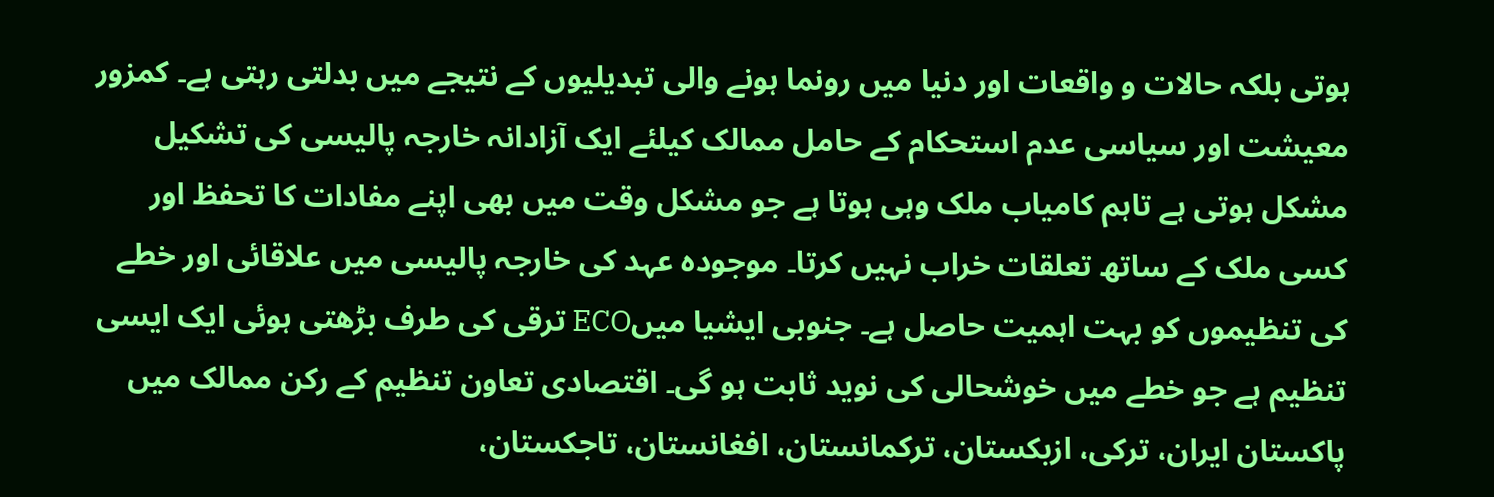ہوتی بلکہ حالات و واقعات اور دنیا میں رونما ہونے والی تبدیلیوں کے نتیجے میں بدلتی رہتی ہے۔ کمزور معیشت اور سیاسی عدم استحکام کے حامل ممالک کیلئے ایک آزادانہ خارجہ پالیسی کی تشکیل مشکل ہوتی ہے تاہم کامیاب ملک وہی ہوتا ہے جو مشکل وقت میں بھی اپنے مفادات کا تحفظ اور کسی ملک کے ساتھ تعلقات خراب نہیں کرتا۔ موجودہ عہد کی خارجہ پالیسی میں علاقائی اور خطے کی تنظیموں کو بہت اہمیت حاصل ہے۔ جنوبی ایشیا میںECO ترقی کی طرف بڑھتی ہوئی ایک ایسی تنظیم ہے جو خطے میں خوشحالی کی نوید ثابت ہو گی۔ اقتصادی تعاون تنظیم کے رکن ممالک میں پاکستان ایران، ترکی، ازبکستان، ترکمانستان، افغانستان، تاجکستان،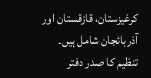کرغیزستان، قازقستان اور آذربائجان شامل ہیں۔ تنظیم کا صدر دفتر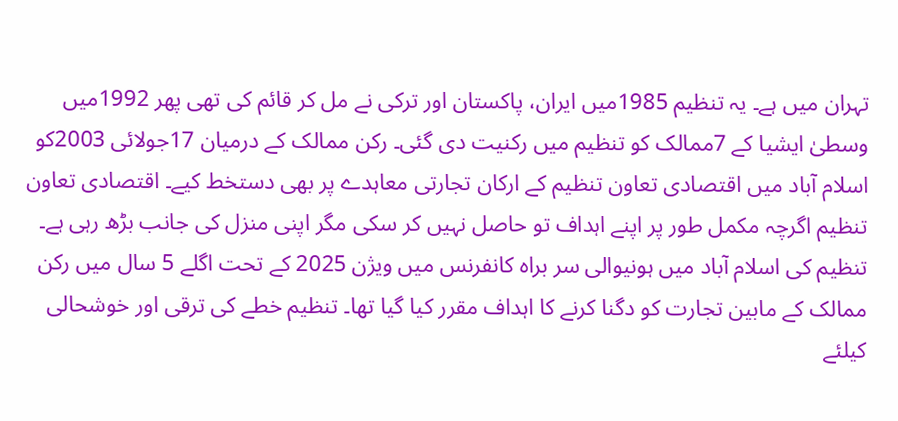تہران میں ہے۔ یہ تنظیم 1985میں ایران، پاکستان اور ترکی نے مل کر قائم کی تھی پھر 1992میں وسطیٰ ایشیا کے 7ممالک کو تنظیم میں رکنیت دی گئی۔ رکن ممالک کے درمیان 17جولائی 2003کو اسلام آباد میں اقتصادی تعاون تنظیم کے ارکان تجارتی معاہدے پر بھی دستخط کیے۔ اقتصادی تعاون تنظیم اگرچہ مکمل طور پر اپنے اہداف تو حاصل نہیں کر سکی مگر اپنی منزل کی جانب بڑھ رہی ہے۔ تنظیم کی اسلام آباد میں ہونیوالی سر براہ کانفرنس میں ویژن 2025 کے تحت اگلے 5 سال میں رکن ممالک کے مابین تجارت کو دگنا کرنے کا اہداف مقرر کیا گیا تھا۔ تنظیم خطے کی ترقی اور خوشحالی کیلئے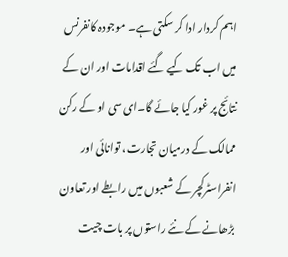اہم کردار ادا کر سکتی ہے۔ موجودہ کانفرنس میں اب تک کیے گئے اقدامات اور ان کے نتائج پر غور کیا جائے گا۔ای سی او کے رکن ممالک کے درمیان تجارت، توانائی اور انفراسٹرکچر کے شعبوں میں رابطے اور تعاون بڑھانے کے نئے راستوں پر بات چیت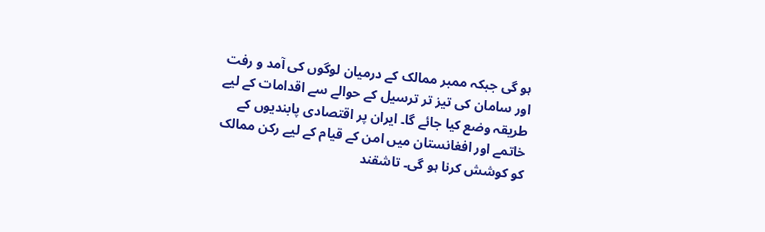ہو گی جبکہ ممبر ممالک کے درمیان لوگوں کی آمد و رفت اور سامان کی تیز تر ترسیل کے حوالے سے اقدامات کے لیے طریقہ وضع کیا جائے گا۔ ایران پر اقتصادی پابندیوں کے خاتمے اور افغانستان میں امن کے قیام کے لیے رکن ممالک کو کوشش کرنا ہو گی۔ تاشقند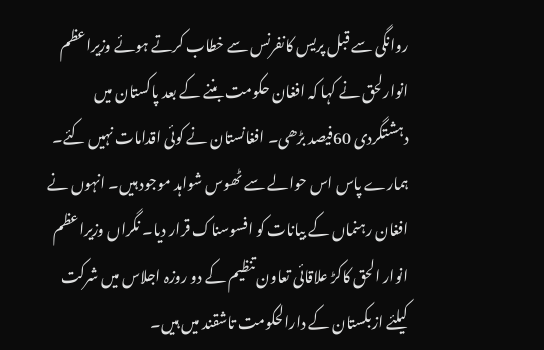روانگی سے قبل پریس کانفرنس سے خطاب کرتے ہوئے وزیراعظم انوارلحق نے کہا کہ افغان حکومت بننے کے بعد پاکستان میں دہشتگردی 60فیصد بڑھی۔ افغانستان نے کوئی اقدامات نہیں کئے۔ ہمارے پاس اس حوالے سے ٹھوس شواہد موجود ہیں۔ انہوں نے افغان رہنماں کے بیانات کو افسوسناک قرار دیا۔ نگراں وزیراعظم انوار الحق کاکڑ علاقائی تعاون تنظیم کے دو روزہ اجلاس میں شرکت کیلئے ازبکستان کے دارالحکومت تاشقند میں ہیں۔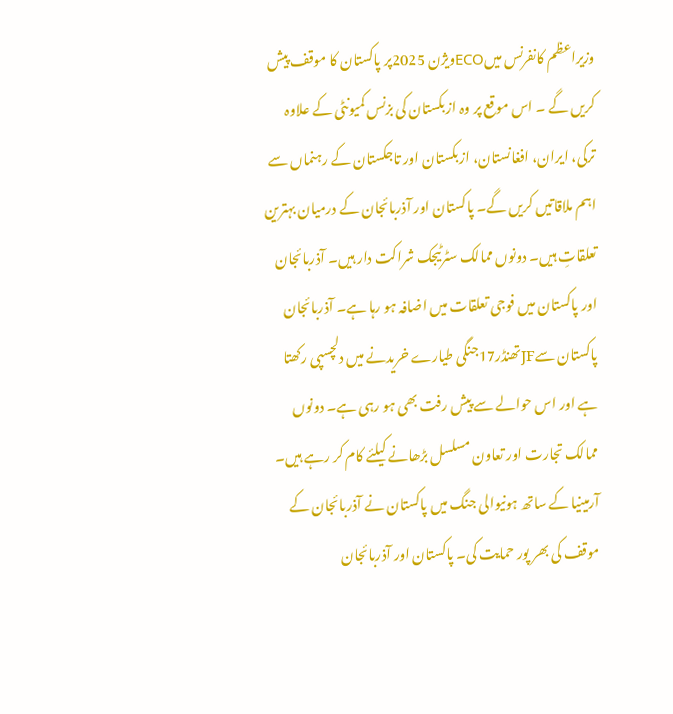وزیراعظم کانفرنس میںECOویژن 2025پر پاکستان کا موقف پیش کریں گے ۔ اس موقع پر وہ ازبکستان کی بزنس کمیونٹی کے علاوہ ترکی، ایران، افغانستان، ازبکستان اور تاجکستان کے رہنماں سے اہم ملاقاتیں کریں گے۔ پاکستان اور آذربائجان کے درمیان بہترین تعلقاتِ ہیں۔ دونوں ممالک سٹرٹیجک شراکت دار ہیں۔ آذربائجان اور پاکستان میں فوجی تعلقات میں اضافہ ہو رہا ہے۔ آذربائجان پاکستان سےJFتھنڈر17جنگی طیارے خریدنے میں دلچسپی رکھتا ہے اور اس حوالے سے پیش رفت بھی ہو رہی ہے۔ دونوں ممالک تجارت اور تعاون مسلسل بڑھانے کیلئے کام کر رہے ہیں۔ آرمینیا کے ساتھ ہونیوالی جنگ میں پاکستان نے آذربائجان کے موقف کی بھر پور حمایت کی۔ پاکستان اور آذربائجان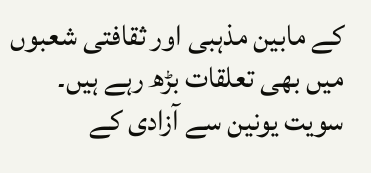کے مابین مذہبی اور ثقافتی شعبوں میں بھی تعلقات بڑھ رہے ہیں۔ سویت یونین سے آزادی کے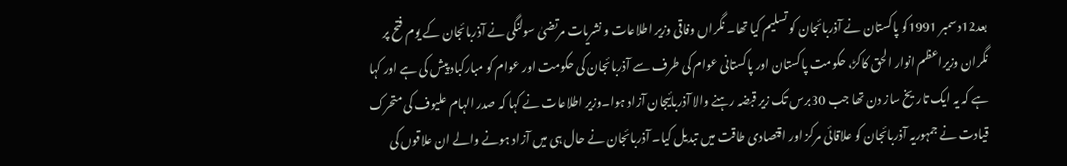بعد12دسمبر 1991کو پاکستان نے آذربائجان کو تسلیم کیا تھا۔ نگراں وفاقی وزیر اطلاعات و نشریات مرتضیٰ سولنگی نے آذربائجان کے یوم فتح پر نگران وزیراعظم انوار الحق کاکڑ، حکومت پاکستان اور پاکستانی عوام کی طرف سے آذربائجان کی حکومت اور عوام کو مبارکباد پیش کی ہے اور کہا ہے کہ یہ ایک تاریخ ساز دن تھا جب 30برس تک زیر قبضہ رہنے والا آذربائیجان آزاد ہوا۔وزیر اطلاعات نے کہا کہ صدر الہام علیوف کی متحرک قیادت نے جمہوریہ آذربائجان کو علاقائی مرکز اور اقتصادی طاقت میں تبدیل کیا۔ آذربائجان نے حال ہی میں آزاد ہونے والے ان علاقوں کی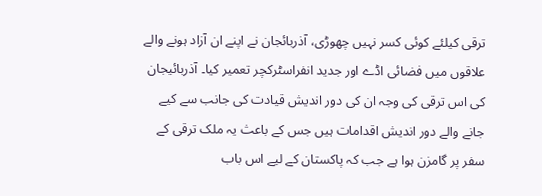ترقی کیلئے کوئی کسر نہیں چھوڑی، آذربائجان نے اپنے ان آزاد ہونے والے علاقوں میں فضائی اڈے اور جدید انفراسٹرکچر تعمیر کیا۔ آذربائیجان کی اس ترقی کی وجہ ان کی دور اندیش قیادت کی جانب سے کیے جانے والے دور اندیش اقدامات ہیں جس کے باعث یہ ملک ترقی کے سفر پر گامزن ہوا ہے جب کہ پاکستان کے لیے اس باب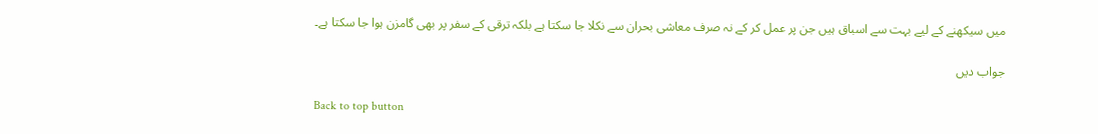میں سیکھنے کے لیے بہت سے اسباق ہیں جن پر عمل کر کے نہ صرف معاشی بحران سے نکلا جا سکتا ہے بلکہ ترقی کے سفر پر بھی گامزن ہوا جا سکتا ہے۔

جواب دیں

Back to top button